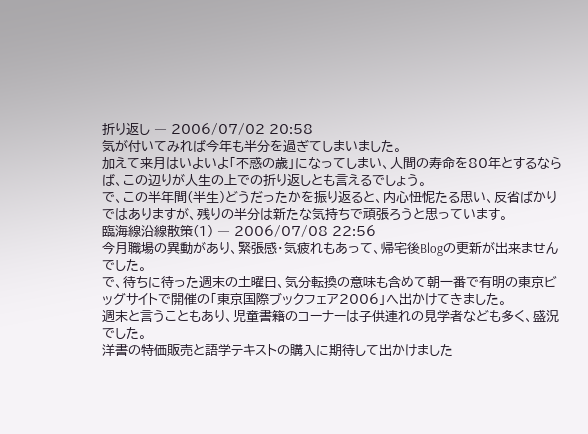折り返し ― 2006/07/02 20:58
気が付いてみれば今年も半分を過ぎてしまいました。
加えて来月はいよいよ「不惑の歳」になってしまい、人間の寿命を80年とするならば、この辺りが人生の上での折り返しとも言えるでしょう。
で、この半年間(半生)どうだったかを振り返ると、内心忸怩たる思い、反省ばかりではありますが、残りの半分は新たな気持ちで頑張ろうと思っています。
臨海線沿線散策(1) ― 2006/07/08 22:56
今月職場の異動があり、緊張感・気疲れもあって、帰宅後Blogの更新が出来ませんでした。
で、待ちに待った週末の土曜日、気分転換の意味も含めて朝一番で有明の東京ビッグサイトで開催の「東京国際ブックフェア2006」へ出かけてきました。
週末と言うこともあり、児童書籍のコーナーは子供連れの見学者なども多く、盛況でした。
洋書の特価販売と語学テキストの購入に期待して出かけました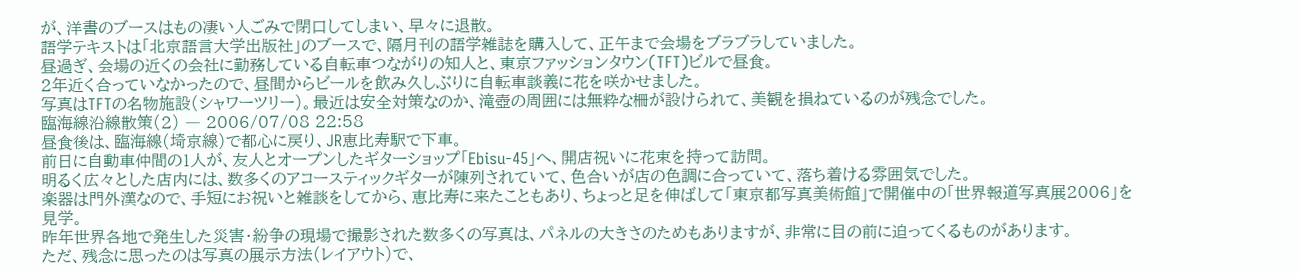が、洋書のブースはもの凄い人ごみで閉口してしまい、早々に退散。
語学テキストは「北京語言大学出版社」のブースで、隔月刊の語学雑誌を購入して、正午まで会場をブラブラしていました。
昼過ぎ、会場の近くの会社に勤務している自転車つながりの知人と、東京ファッションタウン(TFT)ビルで昼食。
2年近く合っていなかったので、昼間からビールを飲み久しぶりに自転車談義に花を咲かせました。
写真はTFTの名物施設(シャワーツリー)。最近は安全対策なのか、滝壺の周囲には無粋な柵が設けられて、美観を損ねているのが残念でした。
臨海線沿線散策(2) ― 2006/07/08 22:58
昼食後は、臨海線(埼京線)で都心に戻り、JR恵比寿駅で下車。
前日に自動車仲間の1人が、友人とオープンしたギターショップ「Ebisu-45」へ、開店祝いに花束を持って訪問。
明るく広々とした店内には、数多くのアコースティックギターが陳列されていて、色合いが店の色調に合っていて、落ち着ける雰囲気でした。
楽器は門外漢なので、手短にお祝いと雑談をしてから、恵比寿に来たこともあり、ちょっと足を伸ばして「東京都写真美術館」で開催中の「世界報道写真展2006」を見学。
昨年世界各地で発生した災害・紛争の現場で撮影された数多くの写真は、パネルの大きさのためもありますが、非常に目の前に迫ってくるものがあります。
ただ、残念に思ったのは写真の展示方法(レイアウト)で、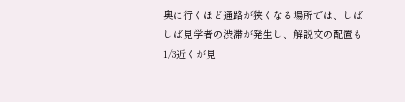奥に行くほど通路が狭くなる場所では、しばしば見学者の渋滞が発生し、解説文の配置も1/3近くが見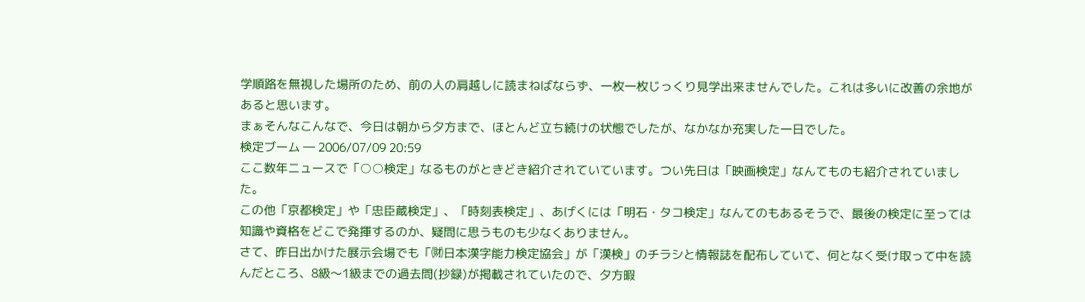学順路を無視した場所のため、前の人の肩越しに読まねばならず、一枚一枚じっくり見学出来ませんでした。これは多いに改善の余地があると思います。
まぁそんなこんなで、今日は朝から夕方まで、ほとんど立ち続けの状態でしたが、なかなか充実した一日でした。
検定ブーム ― 2006/07/09 20:59
ここ数年ニュースで「○○検定」なるものがときどき紹介されていています。つい先日は「映画検定」なんてものも紹介されていました。
この他「京都検定」や「忠臣蔵検定」、「時刻表検定」、あげくには「明石・タコ検定」なんてのもあるそうで、最後の検定に至っては知識や資格をどこで発揮するのか、疑問に思うものも少なくありません。
さて、昨日出かけた展示会場でも「㈶日本漢字能力検定協会」が「漢検」のチラシと情報誌を配布していて、何となく受け取って中を読んだところ、8級〜1級までの過去問(抄録)が掲載されていたので、夕方暇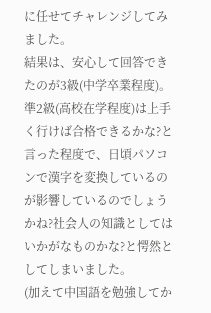に任せてチャレンジしてみました。
結果は、安心して回答できたのが3級(中学卒業程度)。
準2級(高校在学程度)は上手く行けば合格できるかな?と言った程度で、日頃パソコンで漢字を変換しているのが影響しているのでしょうかね?社会人の知識としてはいかがなものかな?と愕然としてしまいました。
(加えて中国語を勉強してか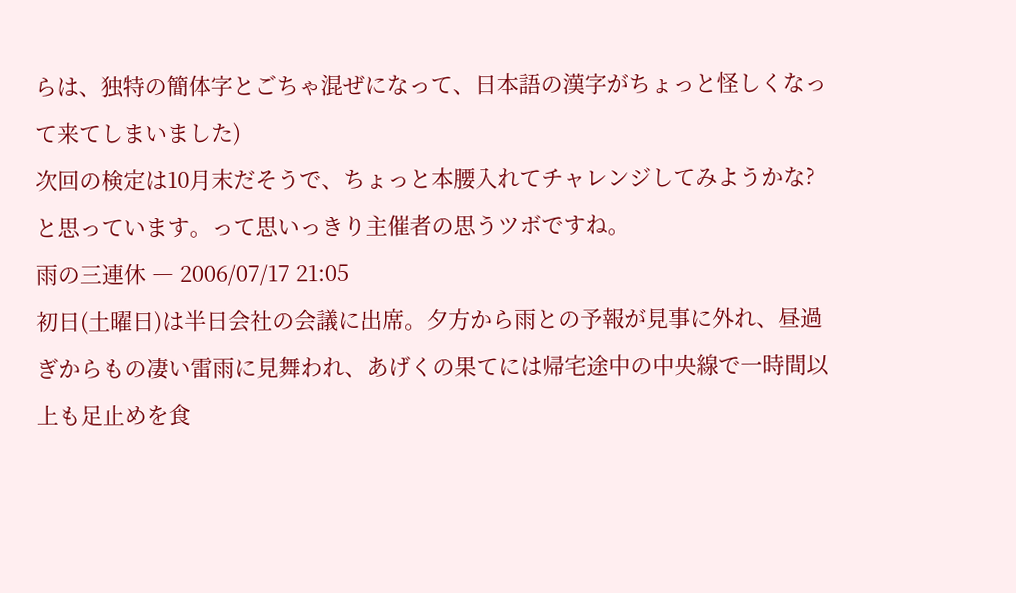らは、独特の簡体字とごちゃ混ぜになって、日本語の漢字がちょっと怪しくなって来てしまいました)
次回の検定は10月末だそうで、ちょっと本腰入れてチャレンジしてみようかな?と思っています。って思いっきり主催者の思うツボですね。
雨の三連休 ― 2006/07/17 21:05
初日(土曜日)は半日会社の会議に出席。夕方から雨との予報が見事に外れ、昼過ぎからもの凄い雷雨に見舞われ、あげくの果てには帰宅途中の中央線で一時間以上も足止めを食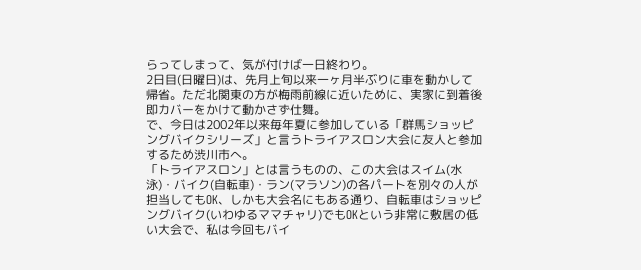らってしまって、気が付けば一日終わり。
2日目(日曜日)は、先月上旬以来一ヶ月半ぶりに車を動かして帰省。ただ北関東の方が梅雨前線に近いために、実家に到着後即カバーをかけて動かさず仕舞。
で、今日は2002年以来毎年夏に参加している「群馬ショッピングバイクシリーズ」と言うトライアスロン大会に友人と参加するため渋川市へ。
「トライアスロン」とは言うものの、この大会はスイム(水泳)・バイク(自転車)・ラン(マラソン)の各パートを別々の人が担当してもOK、しかも大会名にもある通り、自転車はショッピングバイク(いわゆるママチャリ)でもOKという非常に敷居の低い大会で、私は今回もバイ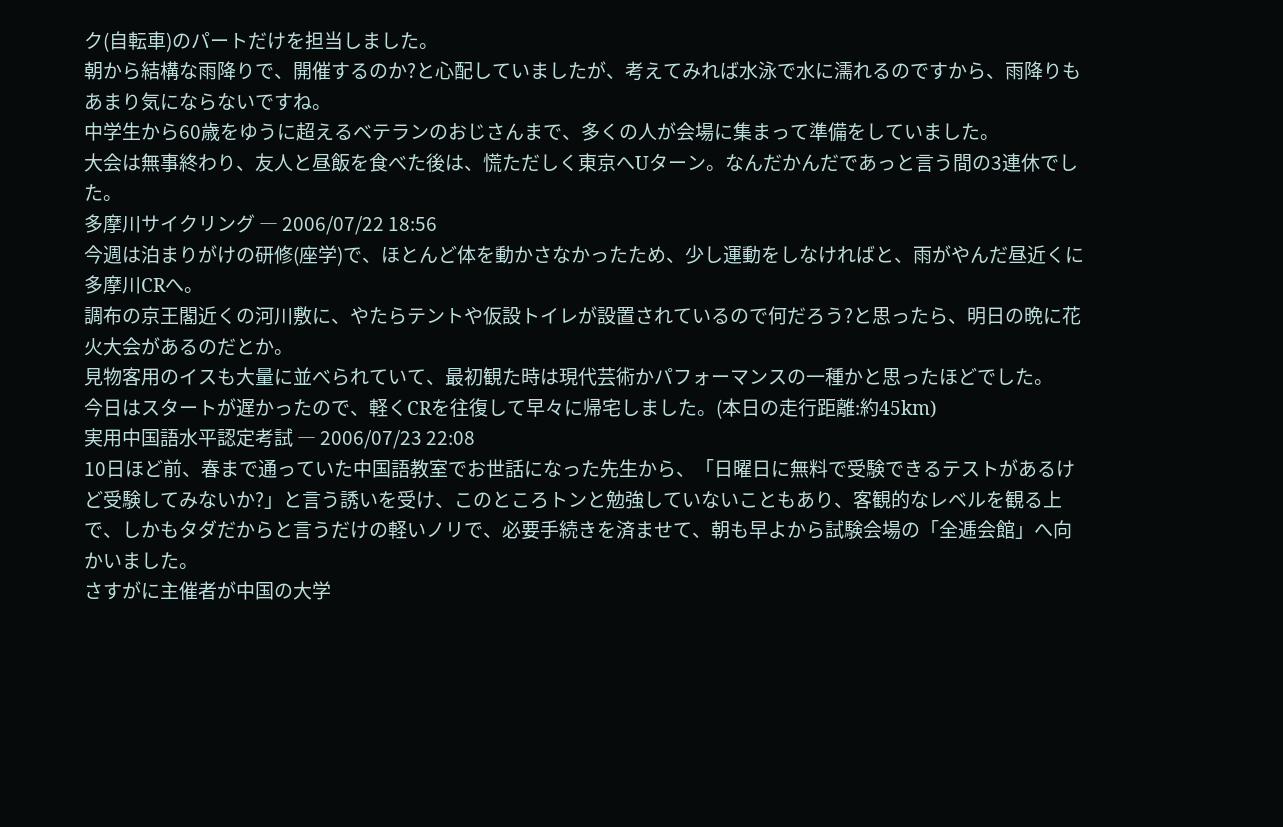ク(自転車)のパートだけを担当しました。
朝から結構な雨降りで、開催するのか?と心配していましたが、考えてみれば水泳で水に濡れるのですから、雨降りもあまり気にならないですね。
中学生から60歳をゆうに超えるベテランのおじさんまで、多くの人が会場に集まって準備をしていました。
大会は無事終わり、友人と昼飯を食べた後は、慌ただしく東京へUターン。なんだかんだであっと言う間の3連休でした。
多摩川サイクリング ― 2006/07/22 18:56
今週は泊まりがけの研修(座学)で、ほとんど体を動かさなかったため、少し運動をしなければと、雨がやんだ昼近くに多摩川CRへ。
調布の京王閣近くの河川敷に、やたらテントや仮設トイレが設置されているので何だろう?と思ったら、明日の晩に花火大会があるのだとか。
見物客用のイスも大量に並べられていて、最初観た時は現代芸術かパフォーマンスの一種かと思ったほどでした。
今日はスタートが遅かったので、軽くCRを往復して早々に帰宅しました。(本日の走行距離:約45km)
実用中国語水平認定考試 ― 2006/07/23 22:08
10日ほど前、春まで通っていた中国語教室でお世話になった先生から、「日曜日に無料で受験できるテストがあるけど受験してみないか?」と言う誘いを受け、このところトンと勉強していないこともあり、客観的なレベルを観る上で、しかもタダだからと言うだけの軽いノリで、必要手続きを済ませて、朝も早よから試験会場の「全逓会館」へ向かいました。
さすがに主催者が中国の大学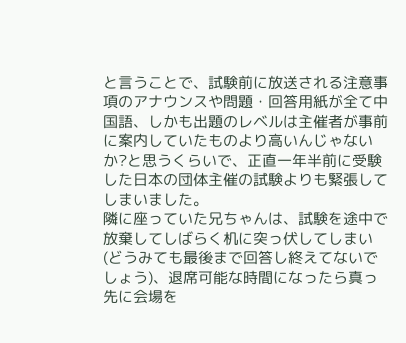と言うことで、試験前に放送される注意事項のアナウンスや問題・回答用紙が全て中国語、しかも出題のレベルは主催者が事前に案内していたものより高いんじゃないか?と思うくらいで、正直一年半前に受験した日本の団体主催の試験よりも緊張してしまいました。
隣に座っていた兄ちゃんは、試験を途中で放棄してしばらく机に突っ伏してしまい(どうみても最後まで回答し終えてないでしょう)、退席可能な時間になったら真っ先に会場を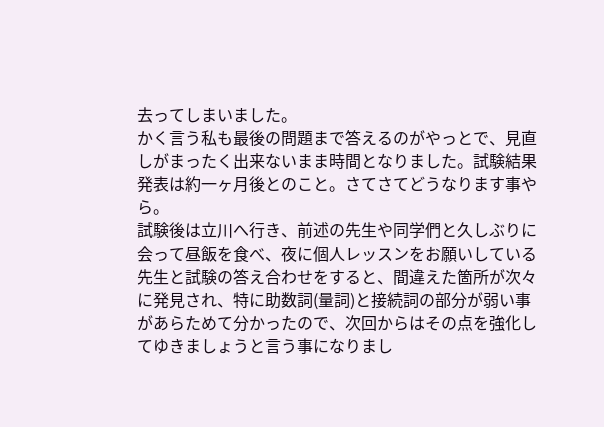去ってしまいました。
かく言う私も最後の問題まで答えるのがやっとで、見直しがまったく出来ないまま時間となりました。試験結果発表は約一ヶ月後とのこと。さてさてどうなります事やら。
試験後は立川へ行き、前述の先生や同学們と久しぶりに会って昼飯を食べ、夜に個人レッスンをお願いしている先生と試験の答え合わせをすると、間違えた箇所が次々に発見され、特に助数詞(量詞)と接続詞の部分が弱い事があらためて分かったので、次回からはその点を強化してゆきましょうと言う事になりまし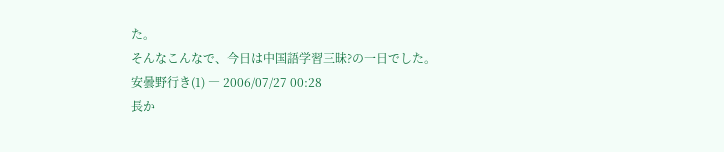た。
そんなこんなで、今日は中国語学習三昧?の一日でした。
安曇野行き(1) ― 2006/07/27 00:28
長か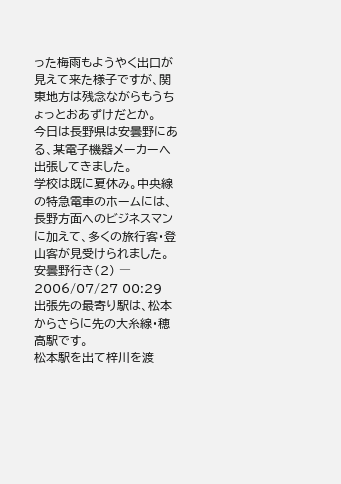った梅雨もようやく出口が見えて来た様子ですが、関東地方は残念ながらもうちょっとおあずけだとか。
今日は長野県は安曇野にある、某電子機器メーカーへ出張してきました。
学校は既に夏休み。中央線の特急電車のホームには、長野方面へのビジネスマンに加えて、多くの旅行客・登山客が見受けられました。
安曇野行き(2) ― 2006/07/27 00:29
出張先の最寄り駅は、松本からさらに先の大糸線・穂高駅です。
松本駅を出て梓川を渡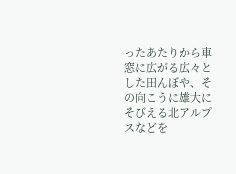ったあたりから車窓に広がる広々とした田んぼや、その向こうに雄大にそびえる北アルプスなどを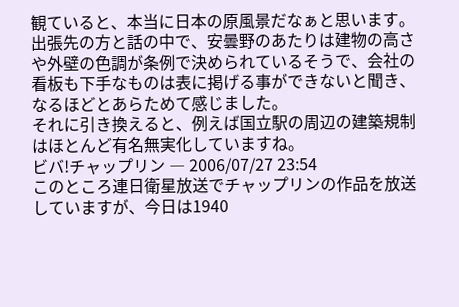観ていると、本当に日本の原風景だなぁと思います。
出張先の方と話の中で、安曇野のあたりは建物の高さや外壁の色調が条例で決められているそうで、会社の看板も下手なものは表に掲げる事ができないと聞き、なるほどとあらためて感じました。
それに引き換えると、例えば国立駅の周辺の建築規制はほとんど有名無実化していますね。
ビバ!チャップリン ― 2006/07/27 23:54
このところ連日衛星放送でチャップリンの作品を放送していますが、今日は1940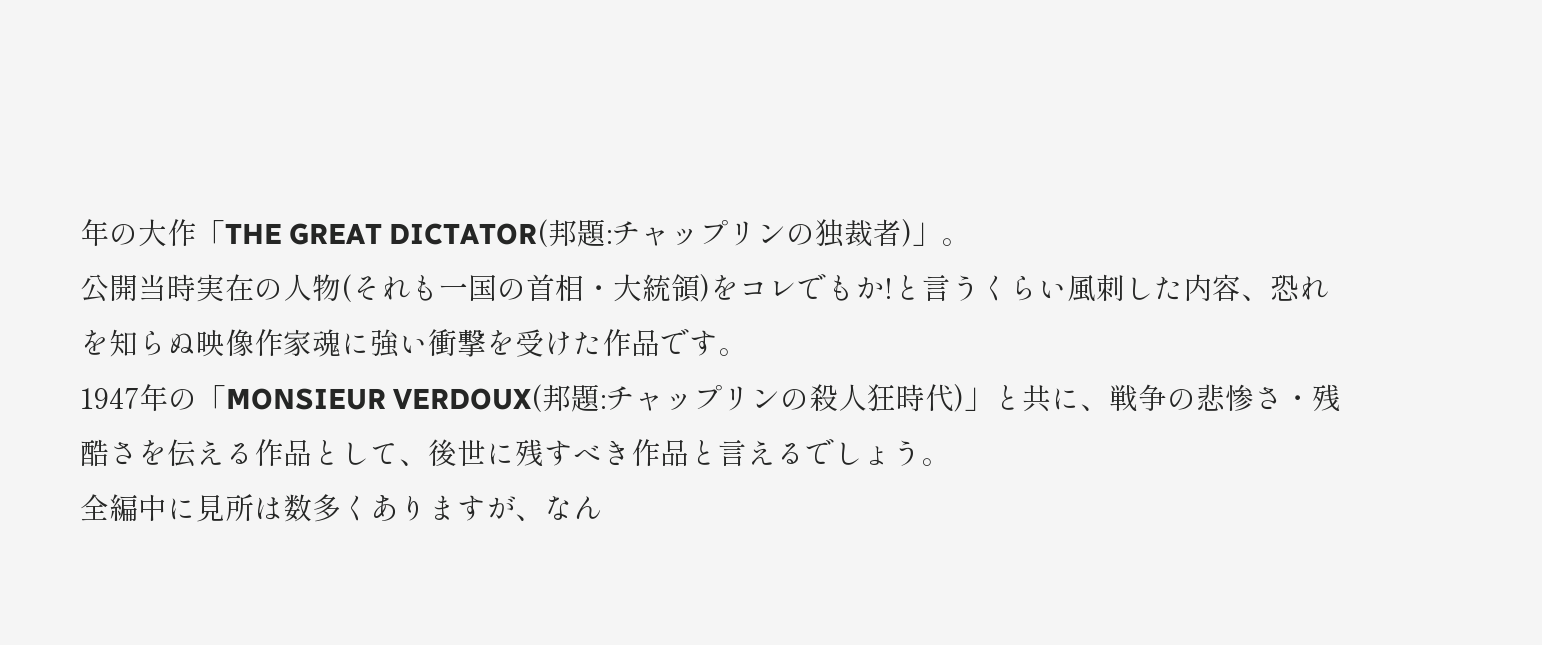年の大作「THE GREAT DICTATOR(邦題:チャップリンの独裁者)」。
公開当時実在の人物(それも一国の首相・大統領)をコレでもか!と言うくらい風刺した内容、恐れを知らぬ映像作家魂に強い衝撃を受けた作品です。
1947年の「MONSIEUR VERDOUX(邦題:チャップリンの殺人狂時代)」と共に、戦争の悲惨さ・残酷さを伝える作品として、後世に残すべき作品と言えるでしょう。
全編中に見所は数多くありますが、なん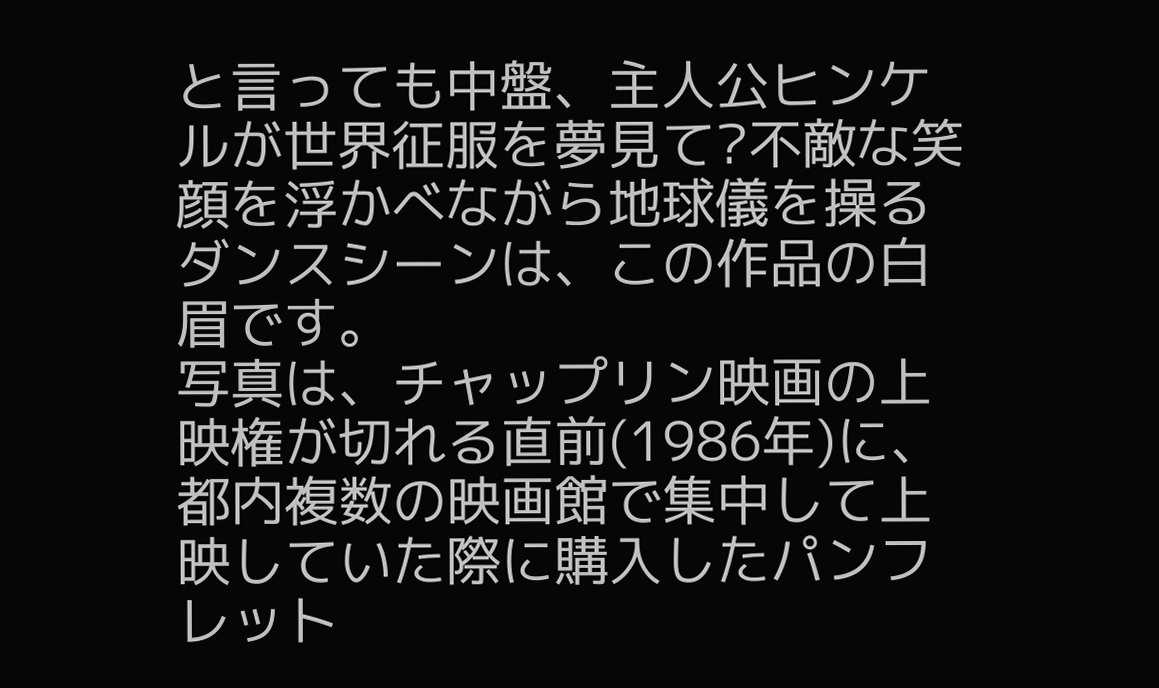と言っても中盤、主人公ヒンケルが世界征服を夢見て?不敵な笑顔を浮かべながら地球儀を操るダンスシーンは、この作品の白眉です。
写真は、チャップリン映画の上映権が切れる直前(1986年)に、都内複数の映画館で集中して上映していた際に購入したパンフレット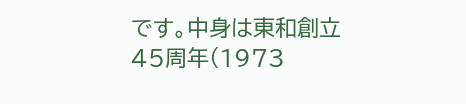です。中身は東和創立45周年(1973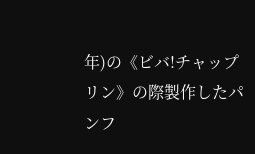年)の《ビバ!チャップリン》の際製作したパンフ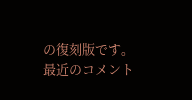の復刻版です。
最近のコメント